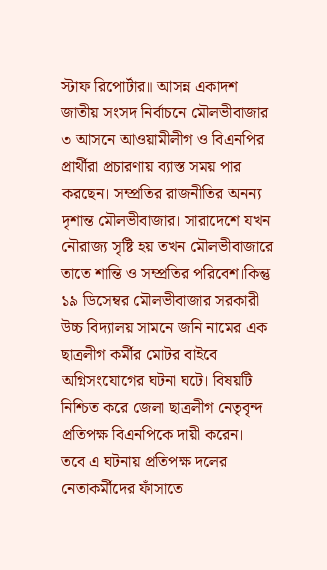স্টাফ রিপোর্টার॥ আসন্ন একাদশ জাতীয় সংসদ নির্বাচনে মৌলভীবাজার ৩ আসনে আওয়ামীলীগ ও বিএনপির প্রার্থীরা প্রচারণায় ব্যাস্ত সময় পার করছেন। সম্প্রতির রাজনীতির অনন্য দৃশান্ত মৌলভীবাজার। সারাদেশে যখন নৌরাজ্য সৃষ্টি হয় তখন মৌলভীবাজারে তাতে শান্তি ও সম্প্রতির পরিবেশ।কিন্তু ১৯ ডিসেম্বর মৌলভীবাজার সরকারী উচ্চ বিদ্যালয় সামনে জনি নামের এক ছাত্রলীগ কর্মীর মোটর বাইবে অগ্নিসংযোগের ঘটনা ঘটে। বিষয়টি নিশ্চিত করে জেলা ছাত্রলীগ নেতৃবৃন্দ প্রতিপক্ষ বিএনপিকে দায়ী করেন।
তবে এ ঘটনায় প্রতিপক্ষ দলের নেতাকর্মীদের ফাঁসাতে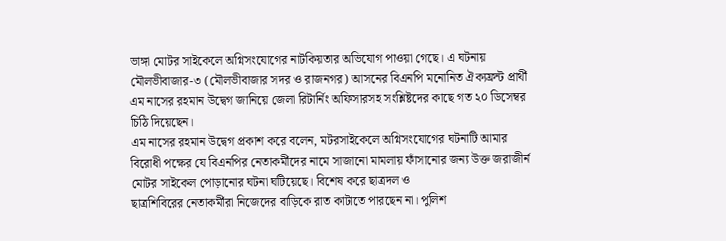ভাঙ্গা মোটর সাইকেলে অগ্নিসংযোগের নাটকিয়তার অভিযোগ পাওয়া গেছে। এ ঘটনায় মৌলভীবাজার-৩ (মৌলভীবাজার সদর ও রাজনগর) আসনের বিএনপি মনোনিত ঐক্যফ্রন্ট প্রার্থী এম নাসের রহমান উদ্বেগ জানিয়ে জেলা রিটার্নিং অফিসারসহ সংশ্লিষ্টদের কাছে গত ২০ ডিসেম্বর চিঠি দিয়েছেন।
এম নাসের রহমান উদ্বেগ প্রকাশ করে বলেন, মটরসাইকেলে অগ্নিসংযোগের ঘটনাটি আমার বিরোধী পক্ষের যে বিএনপির নেতাকর্মীদের নামে সাজানো মামলায় ফাঁসানোর জন্য উক্ত জরাজীর্ন মোটর সাইকেল পোড়ানোর ঘটনা ঘটিয়েছে। বিশেষ করে ছাত্রদল ও
ছাত্রশিবিরের নেতাকর্মীরা নিজেদের বাড়িকে রাত কাটাতে পারছেন না। পুলিশ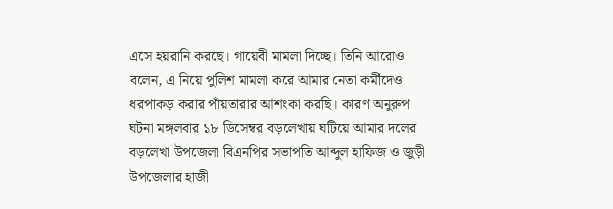এসে হয়রানি করছে। গায়েবী মামলা দিচ্ছে। তিনি আরোও বলেন, এ নিয়ে পুলিশ মামলা করে আমার নেতা কর্মীদেও ধরপাকড় করার পাঁয়তারার আশংকা করছি। কারণ অনুরুপ ঘটনা মঙ্গলবার ১৮ ডিসেম্বর বড়লেখায় ঘটিয়ে আমার দলের বড়লেখা উপজেলা বিএনপির সভাপতি আব্দুল হাফিজ ও জুড়ী উপজেলার হাজী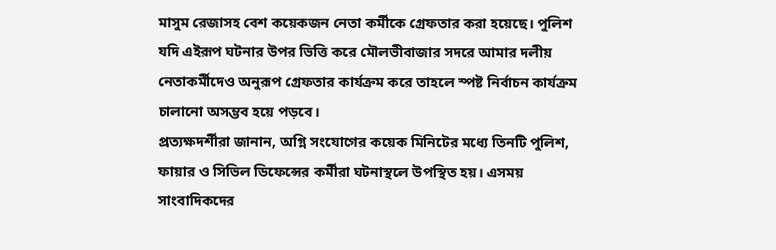মাসুম রেজাসহ বেশ কয়েকজন নেতা কর্মীকে গ্রেফতার করা হয়েছে। পুলিশ যদি এইরূপ ঘটনার উপর ভিত্তি করে মৌলভীবাজার সদরে আমার দলীয় নেতাকর্মীদেও অনুরূপ গ্রেফতার কার্যক্রম করে তাহলে স্পষ্ট নির্বাচন কার্যক্রম চালানো অসম্ভব হয়ে পড়বে।
প্রত্যক্ষদর্শীরা জানান, অগ্নি সংযোগের কয়েক মিনিটের মধ্যে তিনটি পুলিশ, ফায়ার ও সিভিল ডিফেন্সের কর্মীরা ঘটনাস্থলে উপস্থিত হয়। এসময় সাংবাদিকদের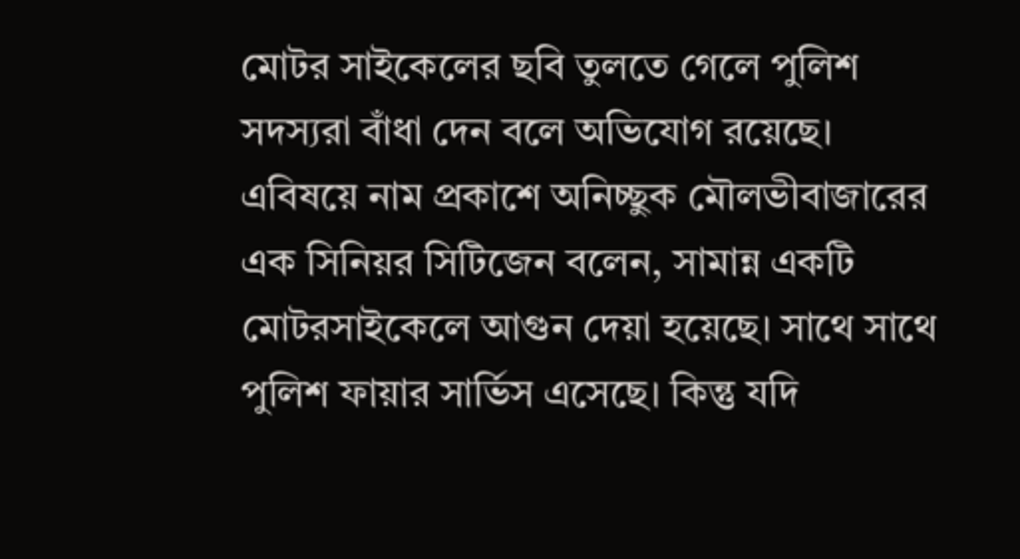মোটর সাইকেলের ছবি তুলতে গেলে পুলিশ সদস্যরা বাঁধা দেন বলে অভিযোগ রয়েছে।
এবিষয়ে নাম প্রকাশে অনিচ্ছুক মৌলভীবাজারের এক সিনিয়র সিটিজেন বলেন, সামান্ন একটি মোটরসাইকেলে আগুন দেয়া হয়েছে। সাথে সাথে পুলিশ ফায়ার সার্ভিস এসেছে। কিন্তু যদি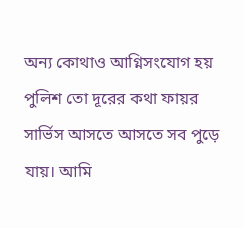অন্য কোথাও আগ্নিসংযোগ হয় পুলিশ তো দূরের কথা ফায়র সার্ভিস আসতে আসতে সব পুড়ে যায়। আমি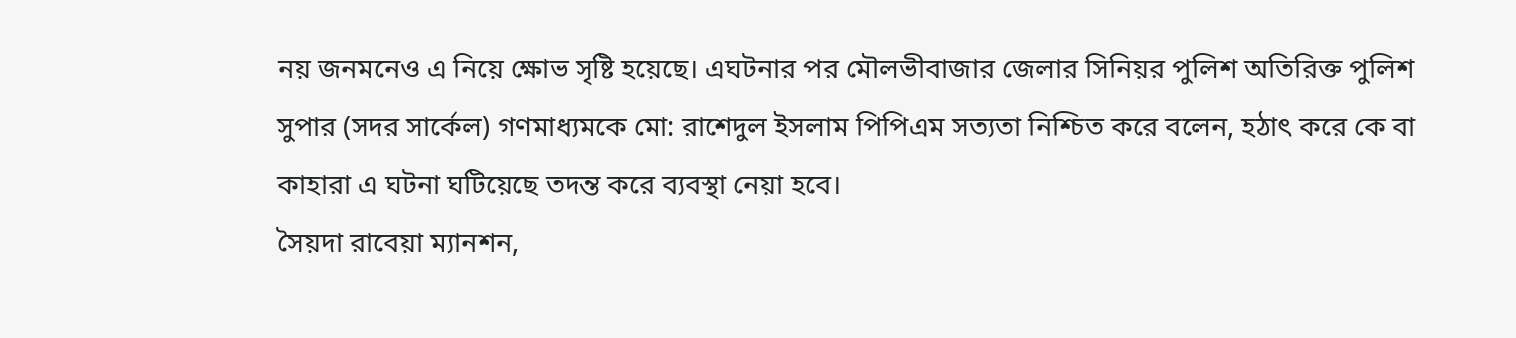নয় জনমনেও এ নিয়ে ক্ষোভ সৃষ্টি হয়েছে। এঘটনার পর মৌলভীবাজার জেলার সিনিয়র পুলিশ অতিরিক্ত পুলিশ সুপার (সদর সার্কেল) গণমাধ্যমকে মো: রাশেদুল ইসলাম পিপিএম সত্যতা নিশ্চিত করে বলেন, হঠাৎ করে কে বা কাহারা এ ঘটনা ঘটিয়েছে তদন্ত করে ব্যবস্থা নেয়া হবে।
সৈয়দা রাবেয়া ম্যানশন,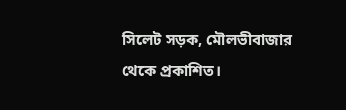সিলেট সড়ক, মৌলভীবাজার থেকে প্রকাশিত।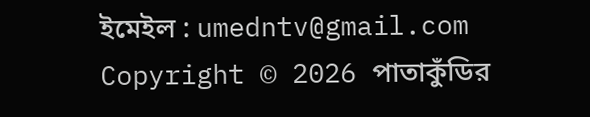ইমেইল : umedntv@gmail.com
Copyright © 2026 পাতাকুঁডির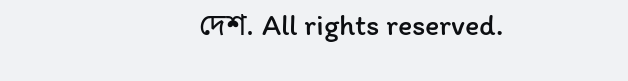দেশ. All rights reserved.